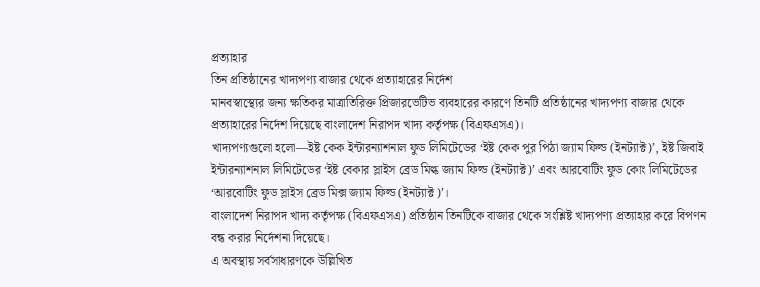প্রত্যাহার
তিন প্রতিষ্ঠানের খাদ্যপণ্য বাজার থেকে প্রত্যাহারের নির্দেশ
মানবস্বাস্থ্যের জন্য ক্ষতিকর মাত্রাতিরিক্ত প্রিজারভেটিভ ব্যবহারের কারণে তিনটি প্রতিষ্ঠানের খাদ্যপণ্য বাজার থেকে প্রত্যাহারের নির্দেশ দিয়েছে বাংলাদেশ নিরাপদ খাদ্য কর্তৃপক্ষ (বিএফএসএ)।
খাদ্যপণ্যগুলো হলো—ইষ্ট কেক ইন্টারন্যাশনাল ফুড লিমিটেডের ‘ইষ্ট কেক পুর পিঠা জ্যাম ফিল্ড (ইনট্যাক্ট)’, ইষ্ট জিবাই ইন্টারন্যাশনাল লিমিটেডের ‘ইষ্ট বেকার স্লাইস ব্রেড মিল্ক জ্যাম ফিল্ড (ইনট্যাক্ট)’ এবং আরবোটিং ফুড কোং লিমিটেডের ‘আরবোটিং ফুড স্লাইস ব্রেড মিক্স জ্যাম ফিল্ড (ইনট্যাক্ট)’।
বাংলাদেশ নিরাপদ খাদ্য কর্তৃপক্ষ (বিএফএসএ) প্রতিষ্ঠান তিনটিকে বাজার থেকে সংশ্লিষ্ট খাদ্যপণ্য প্রত্যাহার করে বিপণন বন্ধ করার নির্দেশনা দিয়েছে।
এ অবস্থায় সর্বসাধারণকে উল্লিখিত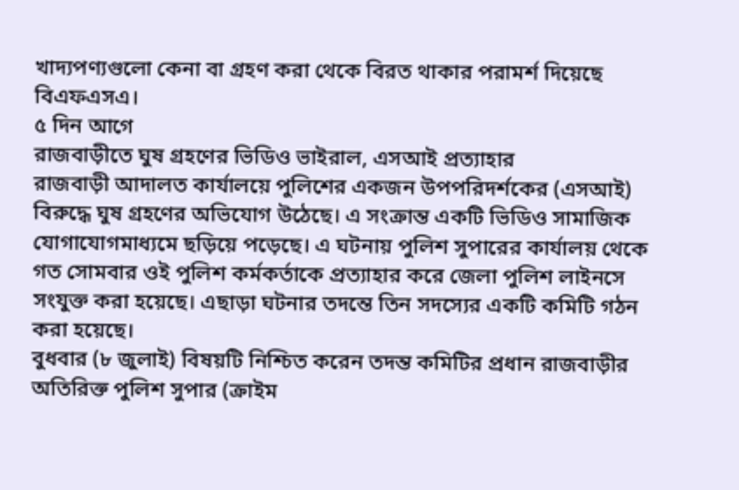খাদ্যপণ্যগুলো কেনা বা গ্রহণ করা থেকে বিরত থাকার পরামর্শ দিয়েছে বিএফএসএ।
৫ দিন আগে
রাজবাড়ীতে ঘুষ গ্রহণের ভিডিও ভাইরাল, এসআই প্রত্যাহার
রাজবাড়ী আদালত কার্যালয়ে পুলিশের একজন উপপরিদর্শকের (এসআই) বিরুদ্ধে ঘুষ গ্রহণের অভিযোগ উঠেছে। এ সংক্রান্ত একটি ভিডিও সামাজিক যোগাযোগমাধ্যমে ছড়িয়ে পড়েছে। এ ঘটনায় পুলিশ সুপারের কার্যালয় থেকে গত সোমবার ওই পুলিশ কর্মকর্তাকে প্রত্যাহার করে জেলা পুলিশ লাইনসে সংযুক্ত করা হয়েছে। এছাড়া ঘটনার তদন্তে তিন সদস্যের একটি কমিটি গঠন করা হয়েছে।
বুধবার (৮ জুলাই) বিষয়টি নিশ্চিত করেন তদন্ত কমিটির প্রধান রাজবাড়ীর অতিরিক্ত পুলিশ সুপার (ক্রাইম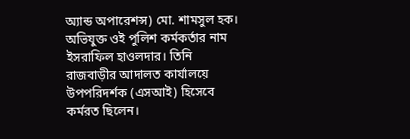অ্যান্ড অপারেশন্স) মো. শামসুল হক।
অভিযুক্ত ওই পুলিশ কর্মকর্তার নাম ইসরাফিল হাওলদার। তিনি রাজবাড়ীর আদালত কার্যালয়ে উপপরিদর্শক (এসআই) হিসেবে কর্মরত ছিলেন।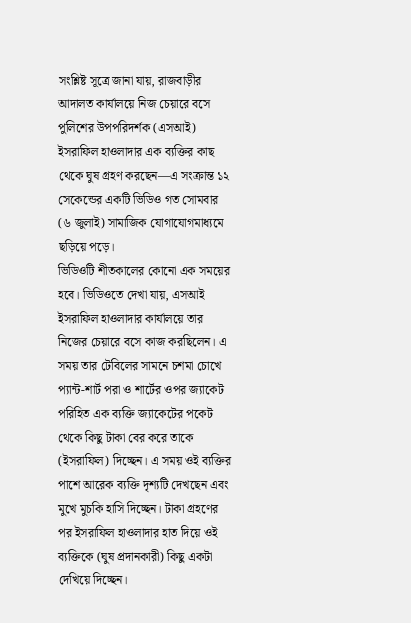সংশ্লিষ্ট সূত্রে জানা যায়, রাজবাড়ীর আদালত কার্যালয়ে নিজ চেয়ারে বসে পুলিশের উপপরিদর্শক (এসআই) ইসরাফিল হাওলাদার এক ব্যক্তির কাছ থেকে ঘুষ গ্রহণ করছেন—এ সংক্রান্ত ১২ সেকেন্ডের একটি ভিডিও গত সোমবার (৬ জুলাই) সামাজিক যোগাযোগমাধ্যমে ছড়িয়ে পড়ে।
ভিডিওটি শীতকালের কোনো এক সময়ের হবে। ভিডিওতে দেখা যায়, এসআই ইসরাফিল হাওলাদার কার্যালয়ে তার নিজের চেয়ারে বসে কাজ করছিলেন। এ সময় তার টেবিলের সামনে চশমা চোখে প্যান্ট-শার্ট পরা ও শার্টের ওপর জ্যাকেট পরিহিত এক ব্যক্তি জ্যাকেটের পকেট থেকে কিছু টাকা বের করে তাকে (ইসরাফিল) দিচ্ছেন। এ সময় ওই ব্যক্তির পাশে আরেক ব্যক্তি দৃশ্যটি দেখছেন এবং মুখে মুচকি হাসি দিচ্ছেন। টাকা গ্রহণের পর ইসরাফিল হাওলাদার হাত দিয়ে ওই ব্যক্তিকে (ঘুষ প্রদানকারী) কিছু একটা দেখিয়ে দিচ্ছেন।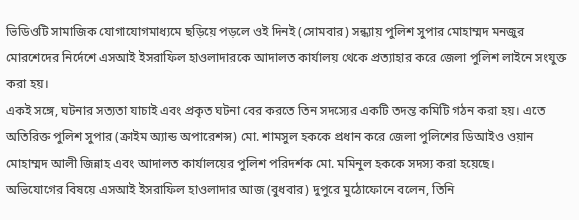ভিডিওটি সামাজিক যোগাযোগমাধ্যমে ছড়িয়ে পড়লে ওই দিনই (সোমবার) সন্ধ্যায় পুলিশ সুপার মোহাম্মদ মনজুর মোরশেদের নির্দেশে এসআই ইসরাফিল হাওলাদারকে আদালত কার্যালয় থেকে প্রত্যাহার করে জেলা পুলিশ লাইনে সংযুক্ত করা হয়।
একই সঙ্গে, ঘটনার সত্যতা যাচাই এবং প্রকৃত ঘটনা বের করতে তিন সদস্যের একটি তদন্ত কমিটি গঠন করা হয়। এতে অতিরিক্ত পুলিশ সুপার (ক্রাইম অ্যান্ড অপারেশন্স) মো. শামসুল হককে প্রধান করে জেলা পুলিশের ডিআইও ওয়ান মোহাম্মদ আলী জিন্নাহ এবং আদালত কার্যালয়ের পুলিশ পরিদর্শক মো. মমিনুল হককে সদস্য করা হয়েছে।
অভিযোগের বিষয়ে এসআই ইসরাফিল হাওলাদার আজ (বুধবার) দুপুরে মুঠোফোনে বলেন, তিনি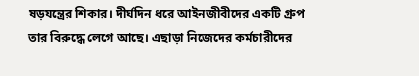ষড়যন্ত্রের শিকার। দীর্ঘদিন ধরে আইনজীবীদের একটি গ্রুপ তার বিরুদ্ধে লেগে আছে। এছাড়া নিজেদের কর্মচারীদের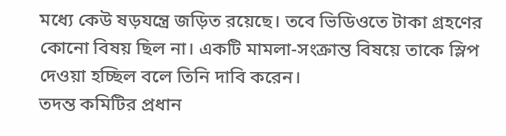মধ্যে কেউ ষড়যন্ত্রে জড়িত রয়েছে। তবে ভিডিওতে টাকা গ্রহণের কোনো বিষয় ছিল না। একটি মামলা-সংক্রান্ত বিষয়ে তাকে স্লিপ দেওয়া হচ্ছিল বলে তিনি দাবি করেন।
তদন্ত কমিটির প্রধান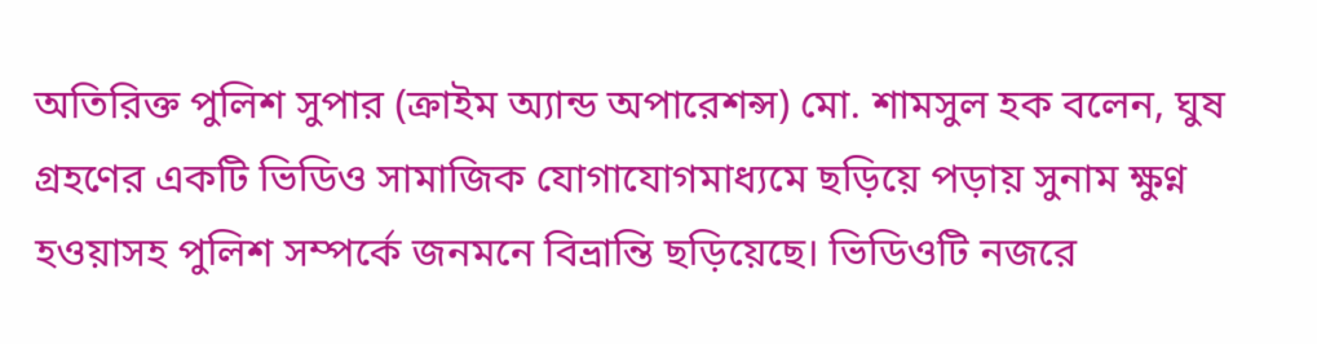অতিরিক্ত পুলিশ সুপার (ক্রাইম অ্যান্ড অপারেশন্স) মো. শামসুল হক বলেন, ঘুষ গ্রহণের একটি ভিডিও সামাজিক যোগাযোগমাধ্যমে ছড়িয়ে পড়ায় সুনাম ক্ষুণ্ন হওয়াসহ পুলিশ সম্পর্কে জনমনে বিভ্রান্তি ছড়িয়েছে। ভিডিওটি নজরে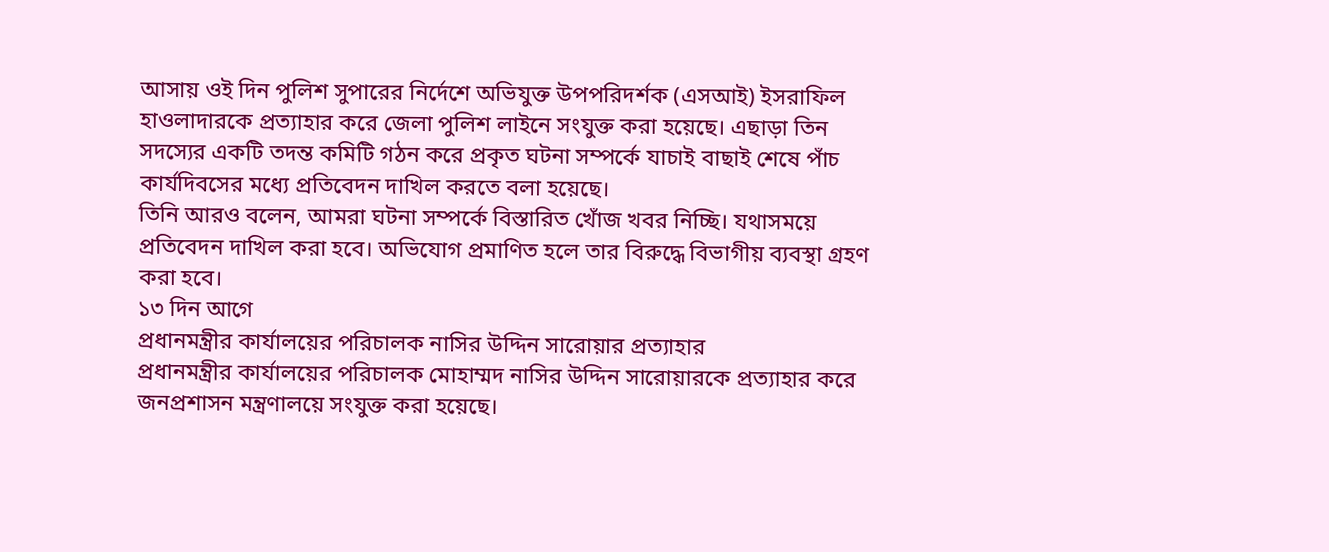আসায় ওই দিন পুলিশ সুপারের নির্দেশে অভিযুক্ত উপপরিদর্শক (এসআই) ইসরাফিল হাওলাদারকে প্রত্যাহার করে জেলা পুলিশ লাইনে সংযুক্ত করা হয়েছে। এছাড়া তিন সদস্যের একটি তদন্ত কমিটি গঠন করে প্রকৃত ঘটনা সম্পর্কে যাচাই বাছাই শেষে পাঁচ কার্যদিবসের মধ্যে প্রতিবেদন দাখিল করতে বলা হয়েছে।
তিনি আরও বলেন, আমরা ঘটনা সম্পর্কে বিস্তারিত খোঁজ খবর নিচ্ছি। যথাসময়ে প্রতিবেদন দাখিল করা হবে। অভিযোগ প্রমাণিত হলে তার বিরুদ্ধে বিভাগীয় ব্যবস্থা গ্রহণ করা হবে।
১৩ দিন আগে
প্রধানমন্ত্রীর কার্যালয়ের পরিচালক নাসির উদ্দিন সারোয়ার প্রত্যাহার
প্রধানমন্ত্রীর কার্যালয়ের পরিচালক মোহাম্মদ নাসির উদ্দিন সারোয়ারকে প্রত্যাহার করে জনপ্রশাসন মন্ত্রণালয়ে সংযুক্ত করা হয়েছে।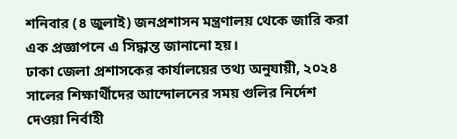শনিবার (৪ জুলাই) জনপ্রশাসন মন্ত্রণালয় থেকে জারি করা এক প্রজ্ঞাপনে এ সিদ্ধান্ত জানানো হয়।
ঢাকা জেলা প্রশাসকের কার্যালয়ের তথ্য অনুযায়ী, ২০২৪ সালের শিক্ষার্থীদের আন্দোলনের সময় গুলির নির্দেশ দেওয়া নির্বাহী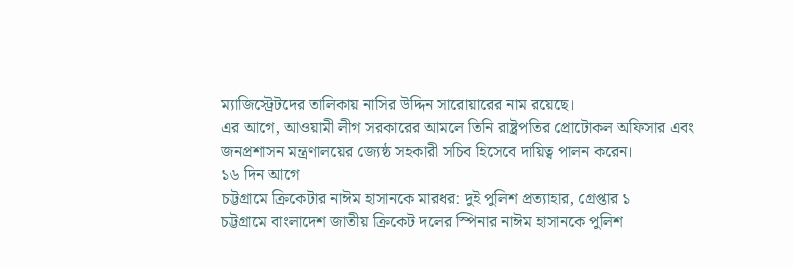ম্যাজিস্ট্রেটদের তালিকায় নাসির উদ্দিন সারোয়ারের নাম রয়েছে।
এর আগে, আওয়ামী লীগ সরকারের আমলে তিনি রাষ্ট্রপতির প্রোটোকল অফিসার এবং জনপ্রশাসন মন্ত্রণালয়ের জ্যেষ্ঠ সহকারী সচিব হিসেবে দায়িত্ব পালন করেন।
১৬ দিন আগে
চট্টগ্রামে ক্রিকেটার নাঈম হাসানকে মারধর: দুই পুলিশ প্রত্যাহার, গ্রেপ্তার ১
চট্টগ্রামে বাংলাদেশ জাতীয় ক্রিকেট দলের স্পিনার নাঈম হাসানকে পুলিশ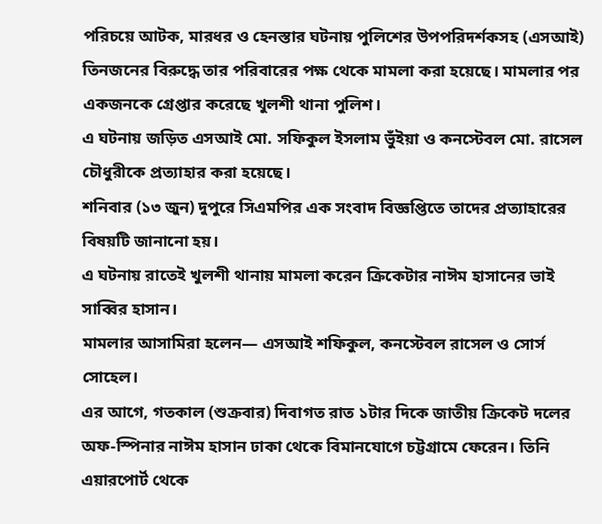পরিচয়ে আটক, মারধর ও হেনস্তার ঘটনায় পুলিশের উপপরিদর্শকসহ (এসআই) তিনজনের বিরুদ্ধে তার পরিবারের পক্ষ থেকে মামলা করা হয়েছে। মামলার পর একজনকে গ্রেপ্তার করেছে খুলশী থানা পুলিশ।
এ ঘটনায় জড়িত এসআই মো. সফিকুল ইসলাম ভুঁইয়া ও কনস্টেবল মো. রাসেল চৌধুরীকে প্রত্যাহার করা হয়েছে।
শনিবার (১৩ জুন) দুপুরে সিএমপির এক সংবাদ বিজ্ঞপ্তিতে তাদের প্রত্যাহারের বিষয়টি জানানো হয়।
এ ঘটনায় রাতেই খুলশী থানায় মামলা করেন ক্রিকেটার নাঈম হাসানের ভাই সাব্বির হাসান।
মামলার আসামিরা হলেন— এসআই শফিকুল, কনস্টেবল রাসেল ও সোর্স সোহেল।
এর আগে, গতকাল (শুক্রবার) দিবাগত রাত ১টার দিকে জাতীয় ক্রিকেট দলের অফ-স্পিনার নাঈম হাসান ঢাকা থেকে বিমানযোগে চট্টগ্রামে ফেরেন। তিনি এয়ারপোর্ট থেকে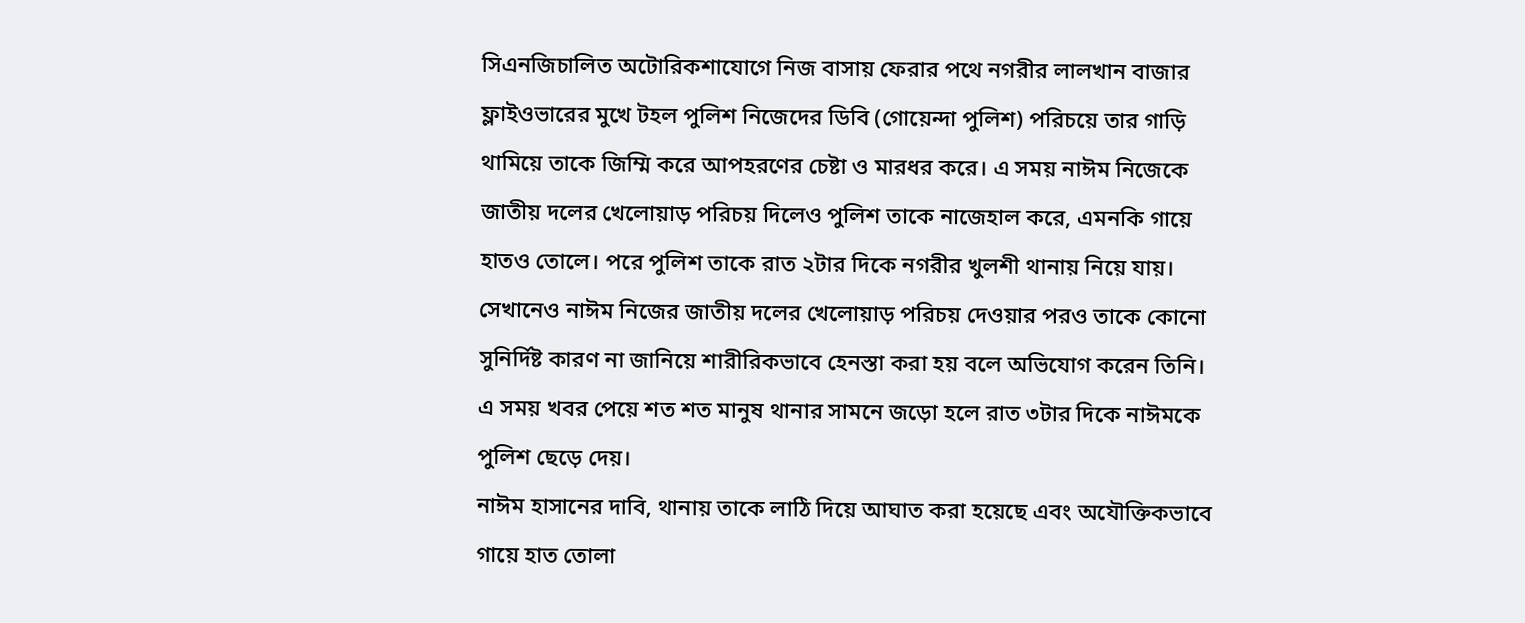সিএনজিচালিত অটোরিকশাযোগে নিজ বাসায় ফেরার পথে নগরীর লালখান বাজার ফ্লাইওভারের মুখে টহল পুলিশ নিজেদের ডিবি (গোয়েন্দা পুলিশ) পরিচয়ে তার গাড়ি থামিয়ে তাকে জিম্মি করে আপহরণের চেষ্টা ও মারধর করে। এ সময় নাঈম নিজেকে জাতীয় দলের খেলোয়াড় পরিচয় দিলেও পুলিশ তাকে নাজেহাল করে, এমনকি গায়ে হাতও তোলে। পরে পুলিশ তাকে রাত ২টার দিকে নগরীর খুলশী থানায় নিয়ে যায়। সেখানেও নাঈম নিজের জাতীয় দলের খেলোয়াড় পরিচয় দেওয়ার পরও তাকে কোনো সুনির্দিষ্ট কারণ না জানিয়ে শারীরিকভাবে হেনস্তা করা হয় বলে অভিযোগ করেন তিনি। এ সময় খবর পেয়ে শত শত মানুষ থানার সামনে জড়ো হলে রাত ৩টার দিকে নাঈমকে পুলিশ ছেড়ে দেয়।
নাঈম হাসানের দাবি, থানায় তাকে লাঠি দিয়ে আঘাত করা হয়েছে এবং অযৌক্তিকভাবে গায়ে হাত তোলা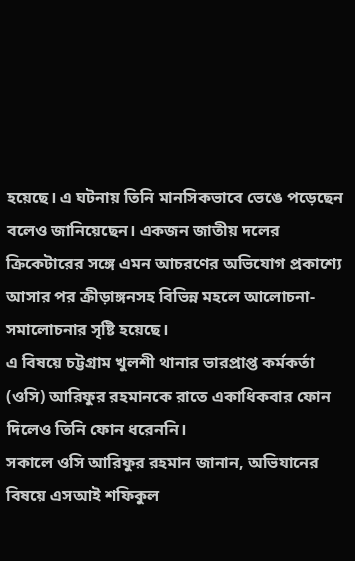হয়েছে। এ ঘটনায় তিনি মানসিকভাবে ভেঙে পড়েছেন বলেও জানিয়েছেন। একজন জাতীয় দলের ক্রিকেটারের সঙ্গে এমন আচরণের অভিযোগ প্রকাশ্যে আসার পর ক্রীড়াঙ্গনসহ বিভিন্ন মহলে আলোচনা-সমালোচনার সৃষ্টি হয়েছে।
এ বিষয়ে চট্টগ্রাম খুলশী থানার ভারপ্রাপ্ত কর্মকর্তা (ওসি) আরিফুর রহমানকে রাতে একাধিকবার ফোন দিলেও তিনি ফোন ধরেননি।
সকালে ওসি আরিফুর রহমান জানান, অভিযানের বিষয়ে এসআই শফিকুল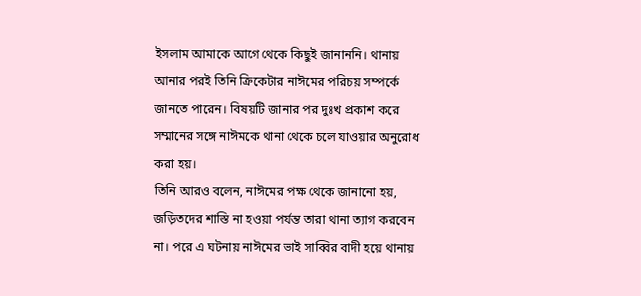ইসলাম আমাকে আগে থেকে কিছুই জানাননি। থানায় আনার পরই তিনি ক্রিকেটার নাঈমের পরিচয় সম্পর্কে জানতে পারেন। বিষয়টি জানার পর দুঃখ প্রকাশ করে সম্মানের সঙ্গে নাঈমকে থানা থেকে চলে যাওয়ার অনুরোধ করা হয়।
তিনি আরও বলেন, নাঈমের পক্ষ থেকে জানানো হয়, জড়িতদের শাস্তি না হওয়া পর্যন্ত তারা থানা ত্যাগ করবেন না। পরে এ ঘটনায় নাঈমের ভাই সাব্বির বাদী হয়ে থানায়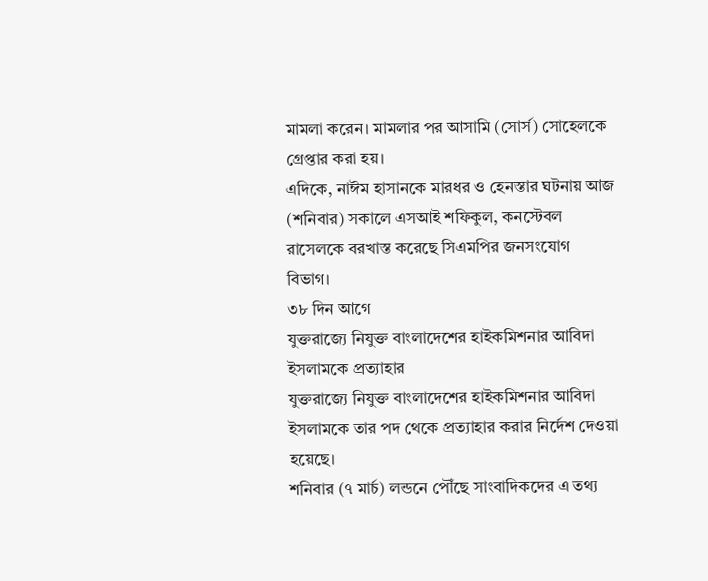মামলা করেন। মামলার পর আসামি (সোর্স) সোহেলকে গ্রেপ্তার করা হয়।
এদিকে, নাঈম হাসানকে মারধর ও হেনস্তার ঘটনায় আজ (শনিবার) সকালে এসআই শফিকুল, কনস্টেবল রাসেলকে বরখাস্ত করেছে সিএমপির জনসংযোগ বিভাগ।
৩৮ দিন আগে
যুক্তরাজ্যে নিযুক্ত বাংলাদেশের হাইকমিশনার আবিদা ইসলামকে প্রত্যাহার
যুক্তরাজ্যে নিযুক্ত বাংলাদেশের হাইকমিশনার আবিদা ইসলামকে তার পদ থেকে প্রত্যাহার করার নির্দেশ দেওয়া হয়েছে।
শনিবার (৭ মার্চ) লন্ডনে পৌঁছে সাংবাদিকদের এ তথ্য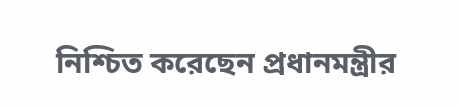নিশ্চিত করেছেন প্রধানমন্ত্রীর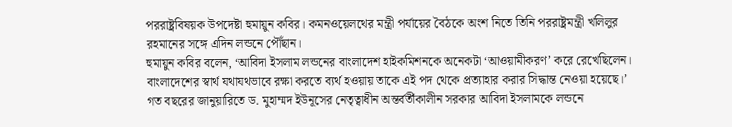পররাষ্ট্রবিষয়ক উপদেষ্টা হুমায়ুন কবির। কমনওয়েলথের মন্ত্রী পর্যায়ের বৈঠকে অংশ নিতে তিনি পররাষ্ট্রমন্ত্রী খলিলুর রহমানের সঙ্গে এদিন লন্ডনে পৌঁছান।
হুমায়ুন কবির বলেন, ‘আবিদা ইসলাম লন্ডনের বাংলাদেশ হাইকমিশনকে অনেকটা ‘আওয়ামীকরণ’ করে রেখেছিলেন। বাংলাদেশের স্বার্থ যথাযথভাবে রক্ষা করতে ব্যর্থ হওয়ায় তাকে এই পদ থেকে প্রত্যাহার করার সিদ্ধান্ত নেওয়া হয়েছে।’
গত বছরের জানুয়ারিতে ড. মুহাম্মদ ইউনূসের নেতৃত্বাধীন অন্তর্বর্তীকালীন সরকার আবিদা ইসলামকে লন্ডনে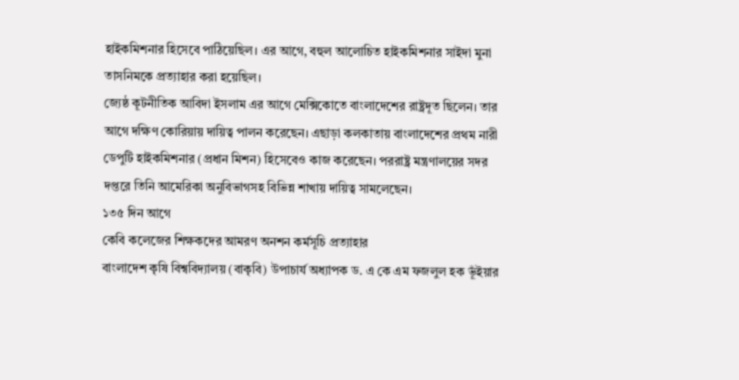হাইকমিশনার হিসেবে পাঠিয়েছিল। এর আগে, বহুল আলোচিত হাইকমিশনার সাইদা মুনা তাসনিমকে প্রত্যাহার করা হয়েছিল।
জ্যেষ্ঠ কূটনীতিক আবিদা ইসলাম এর আগে মেক্সিকোতে বাংলাদেশের রাষ্ট্রদূত ছিলেন। তার আগে দক্ষিণ কোরিয়ায় দায়িত্ব পালন করেছেন। এছাড়া কলকাতায় বাংলাদেশের প্রথম নারী ডেপুটি হাইকমিশনার (প্রধান মিশন) হিসেবেও কাজ করেছেন। পররাষ্ট্র মন্ত্রণালয়ের সদর দপ্তরে তিনি আমেরিকা অনুবিভাগসহ বিভিন্ন শাখায় দায়িত্ব সামলেছেন।
১৩৫ দিন আগে
কেবি কলেজের শিক্ষকদের আমরণ অনশন কর্মসূচি প্রত্যাহার
বাংলাদেশ কৃষি বিশ্ববিদ্যালয় (বাকৃবি) উপাচার্য অধ্যাপক ড. এ কে এম ফজলুল হক ভূঁইয়ার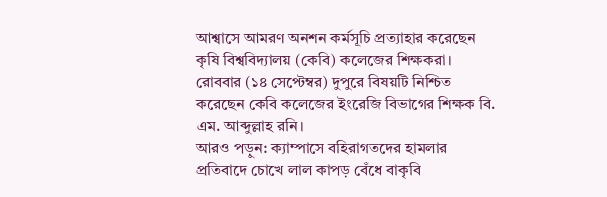আশ্বাসে আমরণ অনশন কর্মসূচি প্রত্যাহার করেছেন কৃষি বিশ্ববিদ্যালয় (কেবি) কলেজের শিক্ষকরা।
রোববার (১৪ সেপ্টেম্বর) দুপুরে বিষয়টি নিশ্চিত করেছেন কেবি কলেজের ইংরেজি বিভাগের শিক্ষক বি. এম. আব্দুল্লাহ রনি।
আরও পড়ুন: ক্যাম্পাসে বহিরাগতদের হামলার প্রতিবাদে চোখে লাল কাপড় বেঁধে বাকৃবি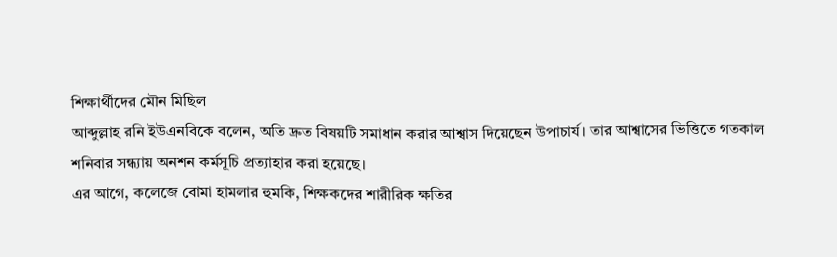শিক্ষার্থীদের মৌন মিছিল
আব্দুল্লাহ রনি ইউএনবিকে বলেন, অতি দ্রুত বিষয়টি সমাধান করার আশ্বাস দিয়েছেন উপাচার্য। তার আশ্বাসের ভিত্তিতে গতকাল শনিবার সন্ধ্যায় অনশন কর্মসূচি প্রত্যাহার করা হয়েছে।
এর আগে, কলেজে বোমা হামলার হুমকি, শিক্ষকদের শারীরিক ক্ষতির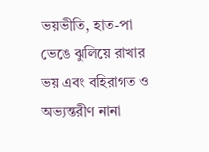ভয়ভীতি, হাত-পা ভেঙে ঝুলিয়ে রাখার ভয় এবং বহিরাগত ও অভ্যন্তরীণ নানা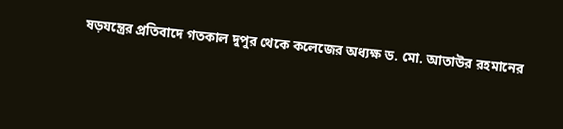ষড়যন্ত্রের প্রতিবাদে গতকাল দুপুর থেকে কলেজের অধ্যক্ষ ড. মো. আতাউর রহমানের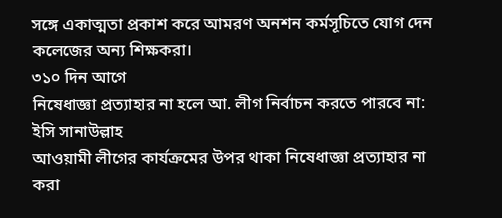সঙ্গে একাত্মতা প্রকাশ করে আমরণ অনশন কর্মসূচিতে যোগ দেন কলেজের অন্য শিক্ষকরা।
৩১০ দিন আগে
নিষেধাজ্ঞা প্রত্যাহার না হলে আ. লীগ নির্বাচন করতে পারবে না: ইসি সানাউল্লাহ
আওয়ামী লীগের কার্যক্রমের উপর থাকা নিষেধাজ্ঞা প্রত্যাহার না করা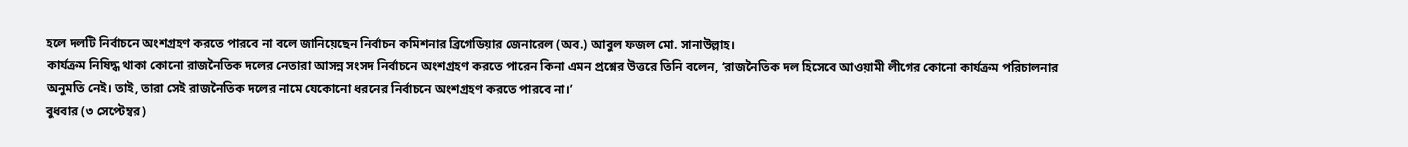হলে দলটি নির্বাচনে অংশগ্রহণ করতে পারবে না বলে জানিয়েছেন নির্বাচন কমিশনার ব্রিগেডিয়ার জেনারেল (অব.) আবুল ফজল মো. সানাউল্লাহ।
কার্যক্রম নিষিদ্ধ থাকা কোনো রাজনৈতিক দলের নেতারা আসন্ন সংসদ নির্বাচনে অংশগ্রহণ করতে পারেন কিনা এমন প্রশ্নের উত্তরে তিনি বলেন, ‘রাজনৈতিক দল হিসেবে আওয়ামী লীগের কোনো কার্যক্রম পরিচালনার অনুমতি নেই। তাই, তারা সেই রাজনৈতিক দলের নামে যেকোনো ধরনের নির্বাচনে অংশগ্রহণ করতে পারবে না।’
বুধবার (৩ সেপ্টেম্বর)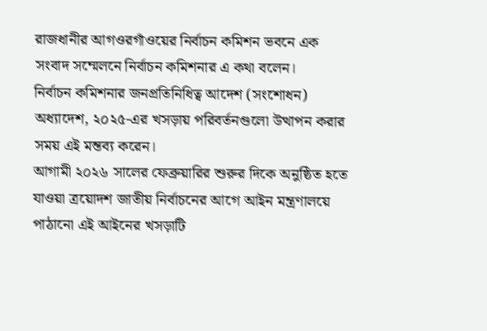রাজধানীর আগওরগাঁওয়ের নির্বাচন কমিশন ভবনে এক সংবাদ সম্মেলনে নির্বাচন কমিশনার এ কথা বলেন।
নির্বাচন কমিশনার জনপ্রতিনিধিত্ব আদেশ (সংশোধন) অধ্যাদেশ, ২০২৫-এর খসড়ায় পরিবর্তনগুলো উত্থাপন করার সময় এই মন্তব্য করেন।
আগামী ২০২৬ সালের ফেব্রুয়ারির শুরুর দিকে অনুষ্ঠিত হতে যাওয়া ত্রয়োদশ জাতীয় নির্বাচনের আগে আইন মন্ত্রণালয়ে পাঠানো এই আইনের খসড়াটি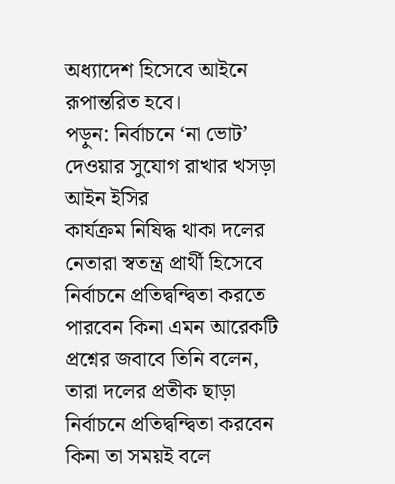অধ্যাদেশ হিসেবে আইনে রূপান্তরিত হবে।
পড়ুন: নির্বাচনে ‘না ভোট’ দেওয়ার সুযোগ রাখার খসড়া আইন ইসির
কার্যক্রম নিষিদ্ধ থাকা দলের নেতারা স্বতন্ত্র প্রার্থী হিসেবে নির্বাচনে প্রতিদ্বন্দ্বিতা করতে পারবেন কিনা এমন আরেকটি প্রশ্নের জবাবে তিনি বলেন, তারা দলের প্রতীক ছাড়া নির্বাচনে প্রতিদ্বন্দ্বিতা করবেন কিনা তা সময়ই বলে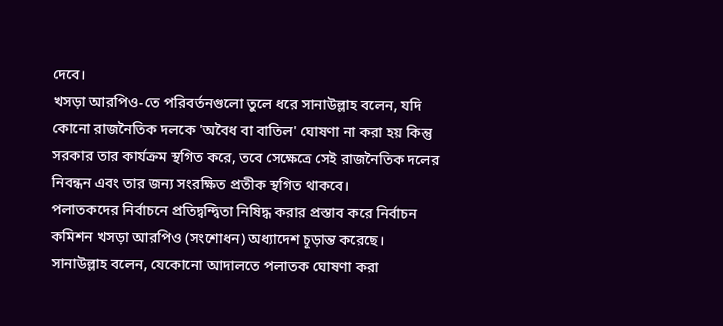দেবে।
খসড়া আরপিও-তে পরিবর্তনগুলো তুলে ধরে সানাউল্লাহ বলেন, যদি কোনো রাজনৈতিক দলকে 'অবৈধ বা বাতিল' ঘোষণা না করা হয় কিন্তু সরকার তার কার্যক্রম স্থগিত করে, তবে সেক্ষেত্রে সেই রাজনৈতিক দলের নিবন্ধন এবং তার জন্য সংরক্ষিত প্রতীক স্থগিত থাকবে।
পলাতকদের নির্বাচনে প্রতিদ্বন্দ্বিতা নিষিদ্ধ করার প্রস্তাব করে নির্বাচন কমিশন খসড়া আরপিও (সংশোধন) অধ্যাদেশ চূড়ান্ত করেছে।
সানাউল্লাহ বলেন, যেকোনো আদালতে পলাতক ঘোষণা করা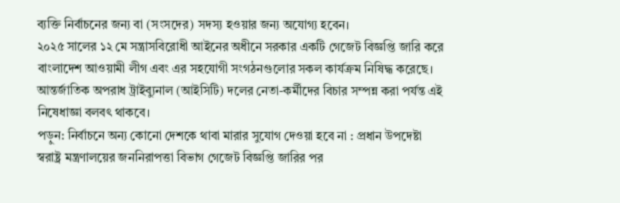ব্যক্তি নির্বাচনের জন্য বা (সংসদের) সদস্য হওয়ার জন্য অযোগ্য হবেন।
২০২৫ সালের ১২ মে সন্ত্রাসবিরোধী আইনের অধীনে সরকার একটি গেজেট বিজ্ঞপ্তি জারি করে বাংলাদেশ আওয়ামী লীগ এবং এর সহযোগী সংগঠনগুলোর সকল কার্যক্রম নিষিদ্ধ করেছে। আন্তর্জাতিক অপরাধ ট্রাইব্যুনাল (আইসিটি) দলের নেতা-কর্মীদের বিচার সম্পন্ন করা পর্যন্ত এই নিষেধাজ্ঞা বলবৎ থাকবে।
পড়ুন: নির্বাচনে অন্য কোনো দেশকে থাবা মারার সুযোগ দেওয়া হবে না : প্রধান উপদেষ্টা
স্বরাষ্ট্র মন্ত্রণালয়ের জননিরাপত্তা বিভাগ গেজেট বিজ্ঞপ্তি জারির পর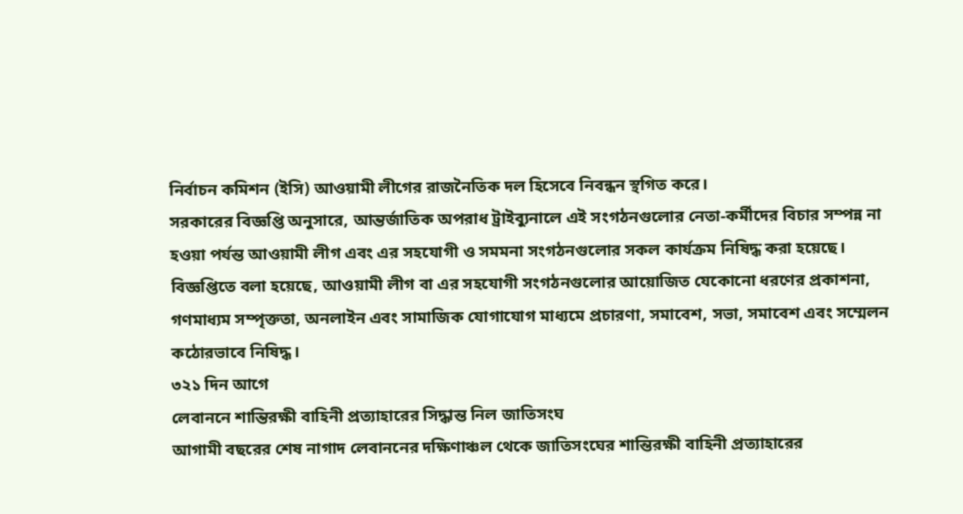নির্বাচন কমিশন (ইসি) আওয়ামী লীগের রাজনৈতিক দল হিসেবে নিবন্ধন স্থগিত করে।
সরকারের বিজ্ঞপ্তি অনুসারে, আন্তর্জাতিক অপরাধ ট্রাইব্যুনালে এই সংগঠনগুলোর নেতা-কর্মীদের বিচার সম্পন্ন না হওয়া পর্যন্ত আওয়ামী লীগ এবং এর সহযোগী ও সমমনা সংগঠনগুলোর সকল কার্যক্রম নিষিদ্ধ করা হয়েছে।
বিজ্ঞপ্তিতে বলা হয়েছে, আওয়ামী লীগ বা এর সহযোগী সংগঠনগুলোর আয়োজিত যেকোনো ধরণের প্রকাশনা, গণমাধ্যম সম্পৃক্ততা, অনলাইন এবং সামাজিক যোগাযোগ মাধ্যমে প্রচারণা, সমাবেশ, সভা, সমাবেশ এবং সম্মেলন কঠোরভাবে নিষিদ্ধ।
৩২১ দিন আগে
লেবাননে শান্তিরক্ষী বাহিনী প্রত্যাহারের সিদ্ধান্ত নিল জাতিসংঘ
আগামী বছরের শেষ নাগাদ লেবাননের দক্ষিণাঞ্চল থেকে জাতিসংঘের শান্তিরক্ষী বাহিনী প্রত্যাহারের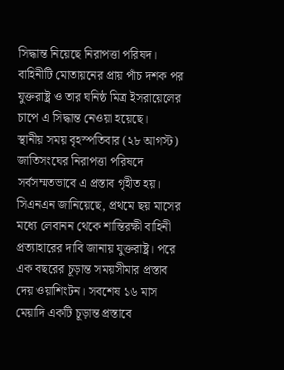সিদ্ধান্ত নিয়েছে নিরাপত্তা পরিষদ। বাহিনীটি মোতায়নের প্রায় পাঁচ দশক পর যুক্তরাষ্ট্র ও তার ঘনিষ্ঠ মিত্র ইসরায়েলের চাপে এ সিদ্ধান্ত নেওয়া হয়েছে।
স্থানীয় সময় বৃহস্পতিবার (২৮ আগস্ট) জাতিসংঘের নিরাপত্তা পরিষদে সর্বসম্মতভাবে এ প্রস্তাব গৃহীত হয়।
সিএনএন জানিয়েছে, প্রথমে ছয় মাসের মধ্যে লেবানন থেকে শান্তিরক্ষী বাহিনী প্রত্যাহারের দাবি জানায় যুক্তরাষ্ট্র। পরে এক বছরের চূড়ান্ত সময়সীমার প্রস্তাব দেয় ওয়াশিংটন। সবশেষ ১৬ মাস মেয়াদি একটি চূড়ান্ত প্রস্তাবে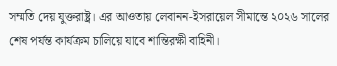সম্মতি দেয় যুক্তরাষ্ট্র। এর আওতায় লেবানন-ইসরায়েল সীমান্তে ২০২৬ সালের শেষ পর্যন্ত কার্যক্রম চালিয়ে যাবে শান্তিরক্ষী বাহিনী।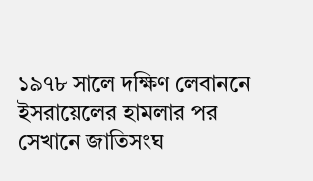১৯৭৮ সালে দক্ষিণ লেবাননে ইসরায়েলের হামলার পর সেখানে জাতিসংঘ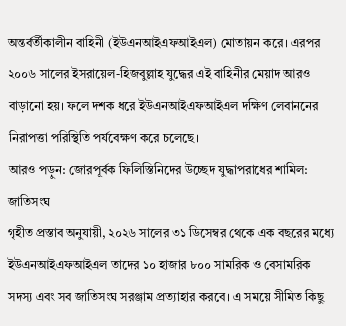অন্তর্বর্তীকালীন বাহিনী (ইউএনআইএফআইএল) মোতায়ন করে। এরপর ২০০৬ সালের ইসরায়েল-হিজবুল্লাহ যুদ্ধের এই বাহিনীর মেয়াদ আরও বাড়ানো হয়। ফলে দশক ধরে ইউএনআইএফআইএল দক্ষিণ লেবাননের নিরাপত্তা পরিস্থিতি পর্যবেক্ষণ করে চলেছে।
আরও পড়ুন: জোরপূর্বক ফিলিস্তিনিদের উচ্ছেদ যুদ্ধাপরাধের শামিল: জাতিসংঘ
গৃহীত প্রস্তাব অনুযায়ী, ২০২৬ সালের ৩১ ডিসেম্বর থেকে এক বছরের মধ্যে ইউএনআইএফআইএল তাদের ১০ হাজার ৮০০ সামরিক ও বেসামরিক সদস্য এবং সব জাতিসংঘ সরঞ্জাম প্রত্যাহার করবে। এ সময়ে সীমিত কিছু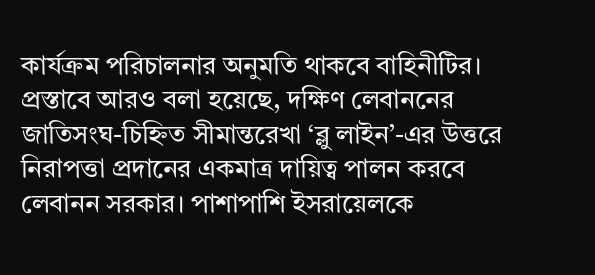কার্যক্রম পরিচালনার অনুমতি থাকবে বাহিনীটির।
প্রস্তাবে আরও বলা হয়েছে, দক্ষিণ লেবাননের জাতিসংঘ-চিহ্নিত সীমান্তরেখা ‘ব্লু লাইন’-এর উত্তরে নিরাপত্তা প্রদানের একমাত্র দায়িত্ব পালন করবে লেবানন সরকার। পাশাপাশি ইসরায়েলকে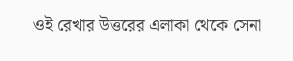ওই রেখার উত্তরের এলাকা থেকে সেনা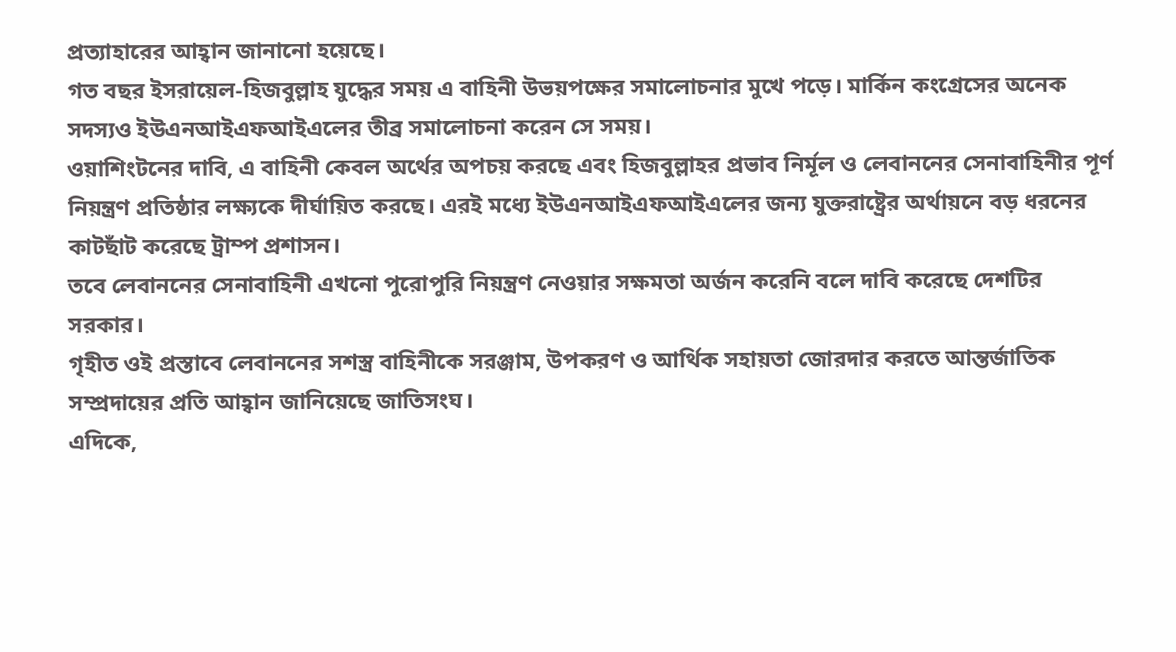প্রত্যাহারের আহ্বান জানানো হয়েছে।
গত বছর ইসরায়েল-হিজবুল্লাহ যুদ্ধের সময় এ বাহিনী উভয়পক্ষের সমালোচনার মুখে পড়ে। মার্কিন কংগ্রেসের অনেক সদস্যও ইউএনআইএফআইএলের তীব্র সমালোচনা করেন সে সময়।
ওয়াশিংটনের দাবি, এ বাহিনী কেবল অর্থের অপচয় করছে এবং হিজবুল্লাহর প্রভাব নির্মূল ও লেবাননের সেনাবাহিনীর পূর্ণ নিয়ন্ত্রণ প্রতিষ্ঠার লক্ষ্যকে দীর্ঘায়িত করছে। এরই মধ্যে ইউএনআইএফআইএলের জন্য যুক্তরাষ্ট্রের অর্থায়নে বড় ধরনের কাটছাঁট করেছে ট্রাম্প প্রশাসন।
তবে লেবাননের সেনাবাহিনী এখনো পুরোপুরি নিয়ন্ত্রণ নেওয়ার সক্ষমতা অর্জন করেনি বলে দাবি করেছে দেশটির সরকার।
গৃহীত ওই প্রস্তাবে লেবাননের সশস্ত্র বাহিনীকে সরঞ্জাম, উপকরণ ও আর্থিক সহায়তা জোরদার করতে আন্তর্জাতিক সম্প্রদায়ের প্রতি আহ্বান জানিয়েছে জাতিসংঘ।
এদিকে,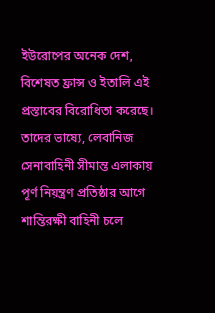ইউরোপের অনেক দেশ, বিশেষত ফ্রান্স ও ইতালি এই প্রস্তাবের বিরোধিতা করেছে। তাদের ভাষ্যে, লেবানিজ সেনাবাহিনী সীমান্ত এলাকায় পূর্ণ নিয়ন্ত্রণ প্রতিষ্ঠার আগে শান্তিরক্ষী বাহিনী চলে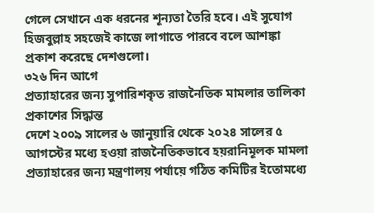গেলে সেখানে এক ধরনের শূন্যতা তৈরি হবে। এই সুযোগ হিজবুল্লাহ সহজেই কাজে লাগাতে পারবে বলে আশঙ্কা প্রকাশ করেছে দেশগুলো।
৩২৬ দিন আগে
প্রত্যাহারের জন্য সুপারিশকৃত রাজনৈতিক মামলার তালিকা প্রকাশের সিদ্ধান্ত
দেশে ২০০৯ সালের ৬ জানুয়ারি থেকে ২০২৪ সালের ৫ আগস্টের মধ্যে হওয়া রাজনৈতিকভাবে হয়রানিমূলক মামলা প্রত্যাহারের জন্য মন্ত্রণালয় পর্যায়ে গঠিত কমিটির ইতোমধ্যে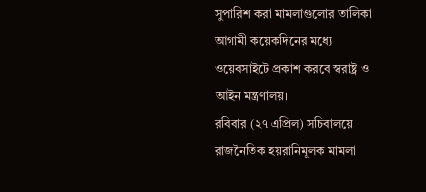সুপারিশ করা মামলাগুলোর তালিকা আগামী কয়েকদিনের মধ্যে ওয়েবসাইটে প্রকাশ করবে স্বরাষ্ট্র ও আইন মন্ত্রণালয়।
রবিবার (২৭ এপ্রিল) সচিবালয়ে রাজনৈতিক হয়রানিমূলক মামলা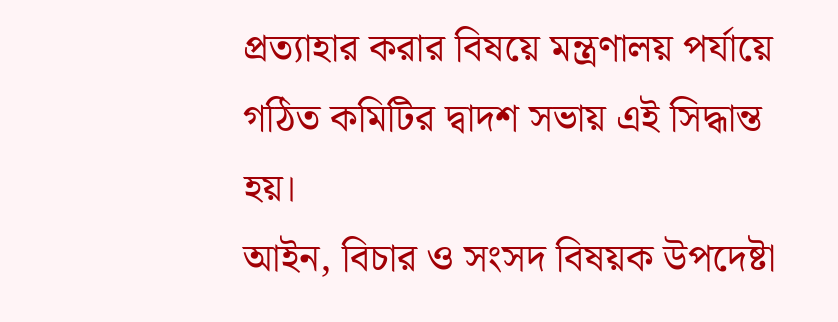প্রত্যাহার করার বিষয়ে মন্ত্রণালয় পর্যায়ে গঠিত কমিটির দ্বাদশ সভায় এই সিদ্ধান্ত হয়।
আইন, বিচার ও সংসদ বিষয়ক উপদেষ্টা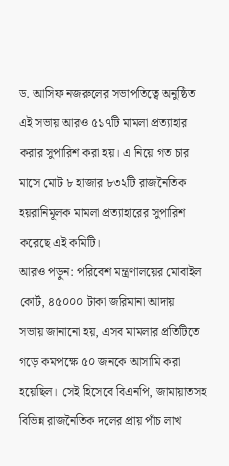ড. আসিফ নজরুলের সভাপতিত্বে অনুষ্ঠিত এই সভায় আরও ৫১৭টি মামলা প্রত্যাহার করার সুপারিশ করা হয়। এ নিয়ে গত চার মাসে মোট ৮ হাজার ৮৩২টি রাজনৈতিক হয়রানিমূলক মামলা প্রত্যাহারের সুপারিশ করেছে এই কমিটি।
আরও পড়ুন: পরিবেশ মন্ত্রণালয়ের মোবাইল কোর্ট, ৪৫০০০ টাকা জরিমানা আদায়
সভায় জানানো হয়, এসব মামলার প্রতিটিতে গড়ে কমপক্ষে ৫০ জনকে আসামি করা হয়েছিল। সেই হিসেবে বিএনপি, জামায়াতসহ বিভিন্ন রাজনৈতিক দলের প্রায় পাঁচ লাখ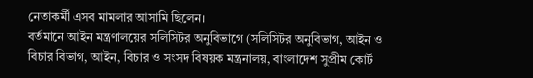নেতাকর্মী এসব মামলার আসামি ছিলেন।
বর্তমানে আইন মন্ত্রণালয়ের সলিসিটর অনুবিভাগে (সলিসিটর অনুবিভাগ, আইন ও বিচার বিভাগ, আইন, বিচার ও সংসদ বিষয়ক মন্ত্রনালয়, বাংলাদেশ সুপ্রীম কোর্ট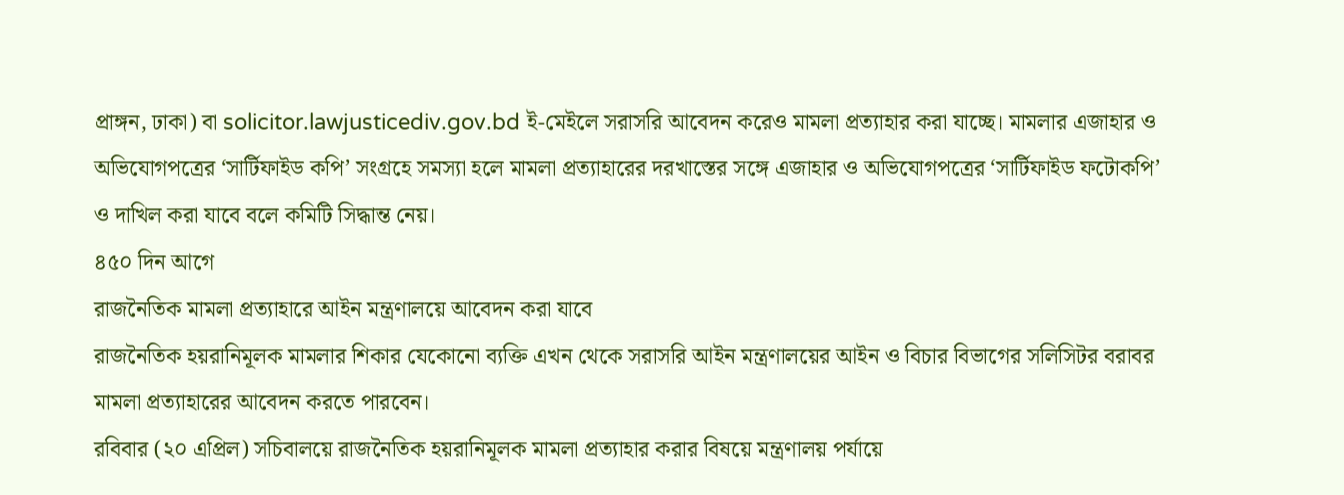প্রাঙ্গন, ঢাকা) বা solicitor.lawjusticediv.gov.bd ই-মেইলে সরাসরি আবেদন করেও মামলা প্রত্যাহার করা যাচ্ছে। মামলার এজাহার ও অভিযোগপত্রের ‘সার্টিফাইড কপি’ সংগ্রহে সমস্যা হলে মামলা প্রত্যাহারের দরখাস্তের সঙ্গে এজাহার ও অভিযোগপত্রের ‘সার্টিফাইড ফটোকপি’ ও দাখিল করা যাবে বলে কমিটি সিদ্ধান্ত নেয়।
৪৫০ দিন আগে
রাজনৈতিক মামলা প্রত্যাহারে আইন মন্ত্রণালয়ে আবেদন করা যাবে
রাজনৈতিক হয়রানিমূলক মামলার শিকার যেকোনো ব্যক্তি এখন থেকে সরাসরি আইন মন্ত্রণালয়ের আইন ও বিচার বিভাগের সলিসিটর বরাবর মামলা প্রত্যাহারের আবেদন করতে পারবেন।
রবিবার (২০ এপ্রিল) সচিবালয়ে রাজনৈতিক হয়রানিমূলক মামলা প্রত্যাহার করার বিষয়ে মন্ত্রণালয় পর্যায়ে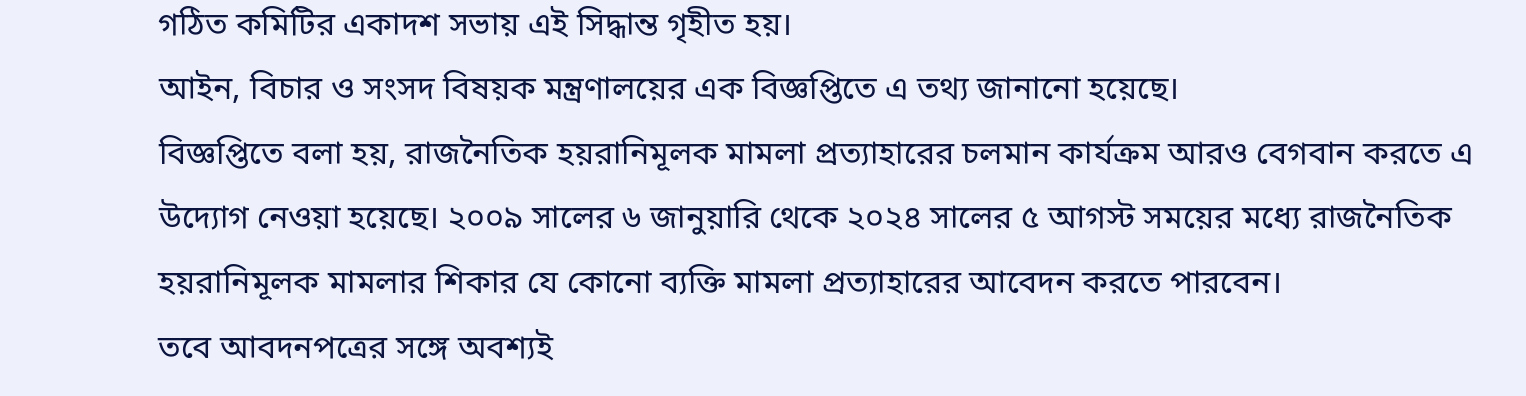গঠিত কমিটির একাদশ সভায় এই সিদ্ধান্ত গৃহীত হয়।
আইন, বিচার ও সংসদ বিষয়ক মন্ত্রণালয়ের এক বিজ্ঞপ্তিতে এ তথ্য জানানো হয়েছে।
বিজ্ঞপ্তিতে বলা হয়, রাজনৈতিক হয়রানিমূলক মামলা প্রত্যাহারের চলমান কার্যক্রম আরও বেগবান করতে এ উদ্যোগ নেওয়া হয়েছে। ২০০৯ সালের ৬ জানুয়ারি থেকে ২০২৪ সালের ৫ আগস্ট সময়ের মধ্যে রাজনৈতিক হয়রানিমূলক মামলার শিকার যে কোনো ব্যক্তি মামলা প্রত্যাহারের আবেদন করতে পারবেন।
তবে আবদনপত্রের সঙ্গে অবশ্যই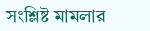সংশ্লিষ্ট মামলার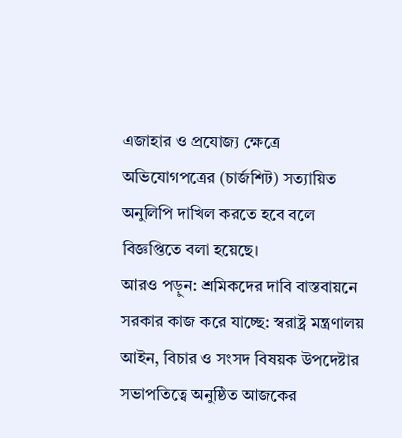এজাহার ও প্রযোজ্য ক্ষেত্রে অভিযোগপত্রের (চার্জশিট) সত্যায়িত অনুলিপি দাখিল করতে হবে বলে বিজ্ঞপ্তিতে বলা হয়েছে।
আরও পড়ুন: শ্রমিকদের দাবি বাস্তবায়নে সরকার কাজ করে যাচ্ছে: স্বরাষ্ট্র মন্ত্রণালয়
আইন, বিচার ও সংসদ বিষয়ক উপদেষ্টার সভাপতিত্বে অনুষ্ঠিত আজকের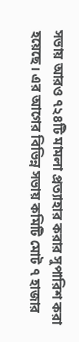সভায় আরও ৭২৪টি মামলা প্রত্যাহার করার সুপারিশ করা হয়েছে। এর আগের বিভিন্ন সভায় কমিটি মোট ৭ হাজার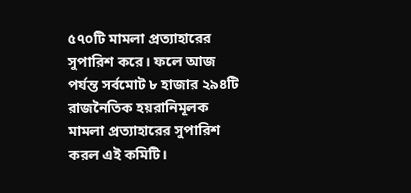৫৭০টি মামলা প্রত্যাহারের সুপারিশ করে। ফলে আজ পর্যন্ত সর্বমোট ৮ হাজার ২৯৪টি রাজনৈতিক হয়রানিমূলক মামলা প্রত্যাহারের সুপারিশ করল এই কমিটি।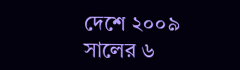দেশে ২০০৯ সালের ৬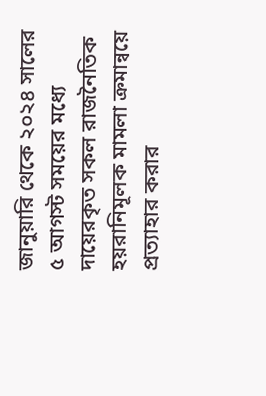জানুয়ারি থেকে ২০২৪ সালের ৫ আগস্ট সময়ের মধ্যে দায়েরকৃত সকল রাজনৈতিক হয়রানিমূলক মামলা ক্রমান্বয়ে প্রত্যাহার করার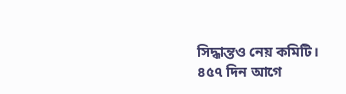সিদ্ধান্তও নেয় কমিটি।
৪৫৭ দিন আগে